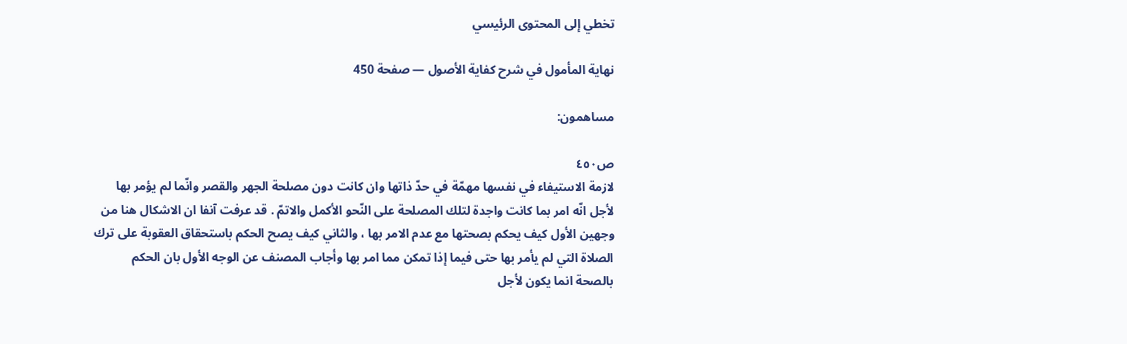تخطي إلى المحتوى الرئيسي

نهاية المأمول في شرح كفاية الأصول — صفحة 450

مساهمون:

ص٤٥٠
لازمة الاستيفاء في نفسها مهمّة في حدّ ذاتها وان كانت دون مصلحة الجهر والقصر وانّما لم يؤمر بها لأجل انّه امر بما كانت واجدة لتلك المصلحة على النّحو الأكمل والاتمّ . قد عرفت آنفا ان الاشكال هنا من وجهين الأول كيف يحكم بصحتها مع عدم الامر بها ، والثاني كيف يصح الحكم باستحقاق العقوبة على ترك الصلاة التي لم يأمر بها حتى فيما إذا تمكن مما امر بها وأجاب المصنف عن الوجه الأول بان الحكم بالصحة انما يكون لأجل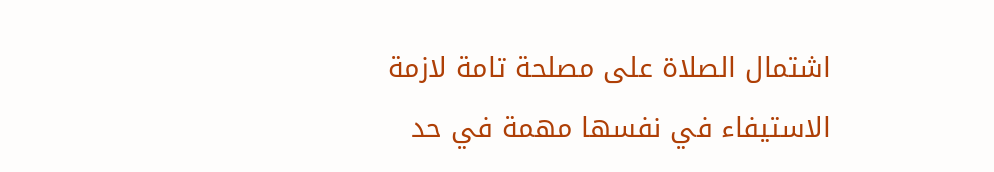اشتمال الصلاة على مصلحة تامة لازمة الاستيفاء في نفسها مهمة في حد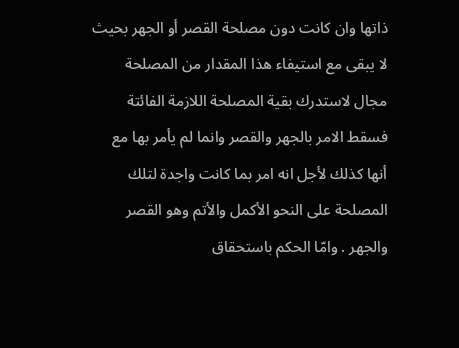ذاتها وان كانت دون مصلحة القصر أو الجهر بحيث لا يبقى مع استيفاء هذا المقدار من المصلحة مجال لاستدرك بقية المصلحة اللازمة الفائتة فسقط الامر بالجهر والقصر وانما لم يأمر بها مع أنها كذلك لأجل انه امر بما كانت واجدة لتلك المصلحة على النحو الأكمل والأتم وهو القصر والجهر . وامّا الحكم باستحقاق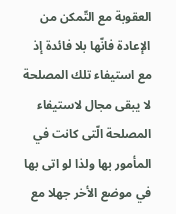العقوبة مع التّمكن من الإعادة فانّها بلا فائدة إذ مع استيفاء تلك المصلحة لا يبقى مجال لاستيفاء المصلحة الّتى كانت في المأمور بها ولذا لو اتى بها في موضع الأخر جهلا مع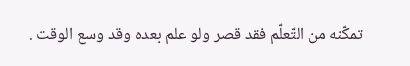تمكّنه من التّعلّم فقد قصر ولو علم بعده وقد وسع الوقت .